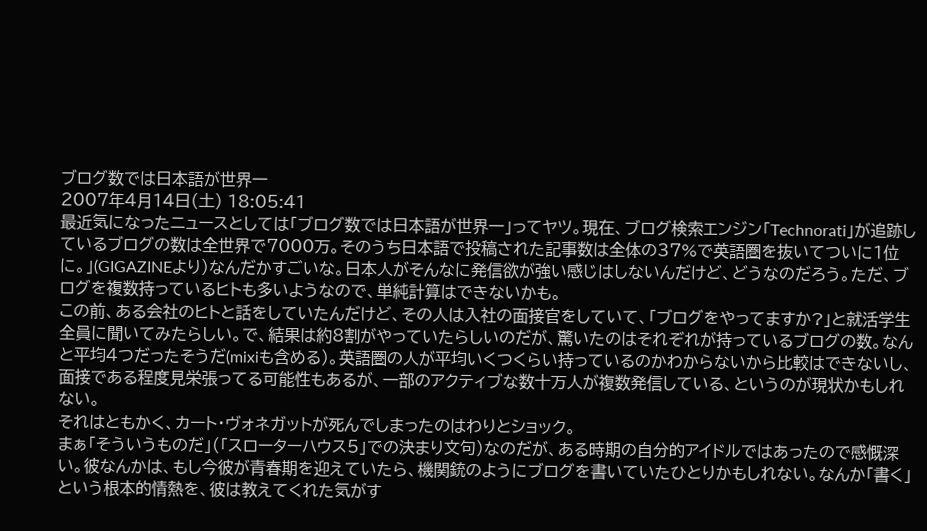ブログ数では日本語が世界一
2007年4月14日(土) 18:05:41
最近気になったニュースとしては「ブログ数では日本語が世界一」ってヤツ。現在、ブログ検索エンジン「Technorati」が追跡しているブログの数は全世界で7000万。そのうち日本語で投稿された記事数は全体の37%で英語圏を抜いてついに1位に。」(GIGAZINEより)なんだかすごいな。日本人がそんなに発信欲が強い感じはしないんだけど、どうなのだろう。ただ、ブログを複数持っているヒトも多いようなので、単純計算はできないかも。
この前、ある会社のヒトと話をしていたんだけど、その人は入社の面接官をしていて、「ブログをやってますか?」と就活学生全員に聞いてみたらしい。で、結果は約8割がやっていたらしいのだが、驚いたのはそれぞれが持っているブログの数。なんと平均4つだったそうだ(mixiも含める)。英語圏の人が平均いくつくらい持っているのかわからないから比較はできないし、面接である程度見栄張ってる可能性もあるが、一部のアクティブな数十万人が複数発信している、というのが現状かもしれない。
それはともかく、カート・ヴォネガットが死んでしまったのはわりとショック。
まぁ「そういうものだ」(「スローターハウス5」での決まり文句)なのだが、ある時期の自分的アイドルではあったので感慨深い。彼なんかは、もし今彼が青春期を迎えていたら、機関銃のようにブログを書いていたひとりかもしれない。なんか「書く」という根本的情熱を、彼は教えてくれた気がす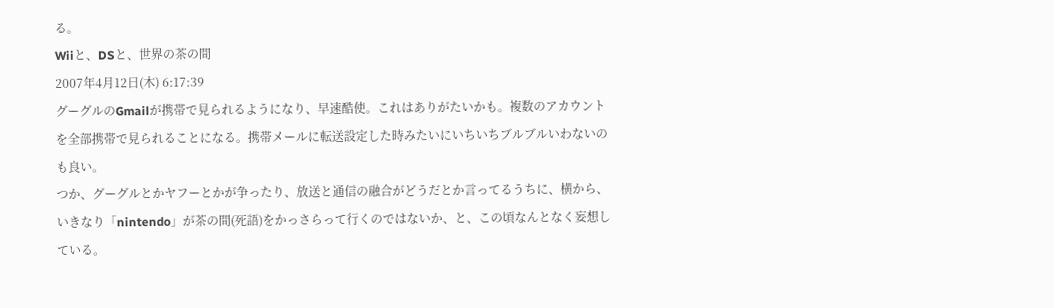る。
Wiiと、DSと、世界の茶の間
2007年4月12日(木) 6:17:39
グーグルのGmailが携帯で見られるようになり、早速酷使。これはありがたいかも。複数のアカウントを全部携帯で見られることになる。携帯メールに転送設定した時みたいにいちいちブルブルいわないのも良い。
つか、グーグルとかヤフーとかが争ったり、放送と通信の融合がどうだとか言ってるうちに、横から、いきなり「nintendo」が茶の間(死語)をかっさらって行くのではないか、と、この頃なんとなく妄想している。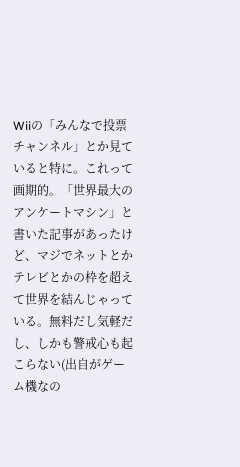Wiiの「みんなで投票チャンネル」とか見ていると特に。これって画期的。「世界最大のアンケートマシン」と書いた記事があったけど、マジでネットとかテレビとかの枠を超えて世界を結んじゃっている。無料だし気軽だし、しかも警戒心も起こらない(出自がゲーム機なの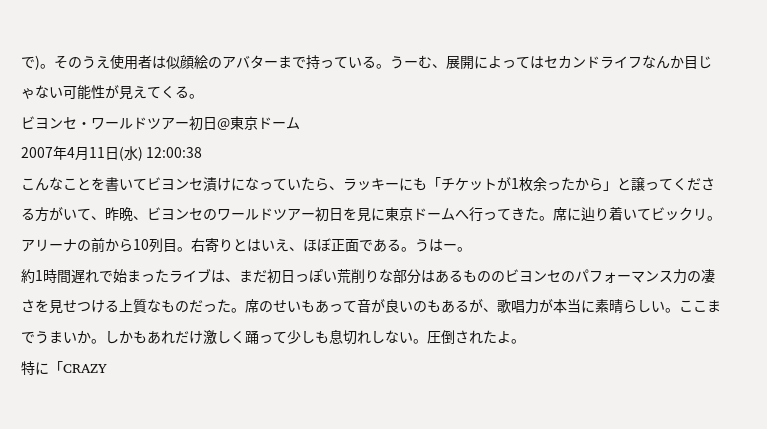で)。そのうえ使用者は似顔絵のアバターまで持っている。うーむ、展開によってはセカンドライフなんか目じゃない可能性が見えてくる。
ビヨンセ・ワールドツアー初日@東京ドーム
2007年4月11日(水) 12:00:38
こんなことを書いてビヨンセ漬けになっていたら、ラッキーにも「チケットが1枚余ったから」と譲ってくださる方がいて、昨晩、ビヨンセのワールドツアー初日を見に東京ドームへ行ってきた。席に辿り着いてビックリ。アリーナの前から10列目。右寄りとはいえ、ほぼ正面である。うはー。
約1時間遅れで始まったライブは、まだ初日っぽい荒削りな部分はあるもののビヨンセのパフォーマンス力の凄さを見せつける上質なものだった。席のせいもあって音が良いのもあるが、歌唱力が本当に素晴らしい。ここまでうまいか。しかもあれだけ激しく踊って少しも息切れしない。圧倒されたよ。
特に「CRAZY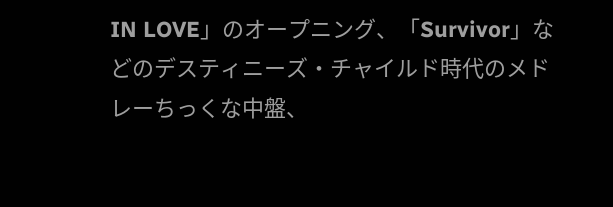IN LOVE」のオープニング、「Survivor」などのデスティニーズ・チャイルド時代のメドレーちっくな中盤、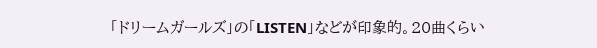「ドリームガールズ」の「LISTEN」などが印象的。20曲くらい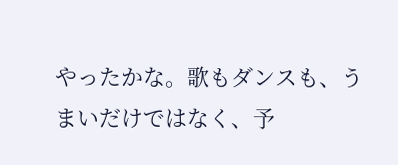やったかな。歌もダンスも、うまいだけではなく、予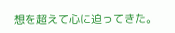想を超えて心に迫ってきた。